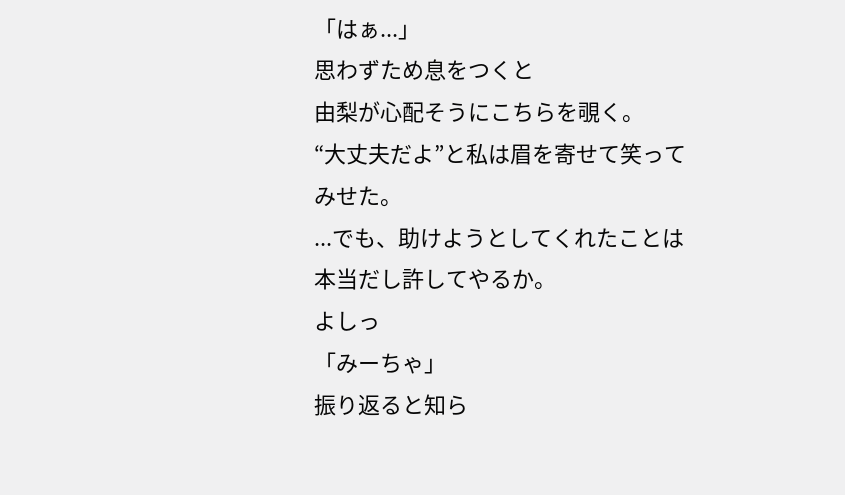「はぁ...」
思わずため息をつくと
由梨が心配そうにこちらを覗く。
“大丈夫だよ”と私は眉を寄せて笑ってみせた。
...でも、助けようとしてくれたことは
本当だし許してやるか。
よしっ
「みーちゃ」
振り返ると知ら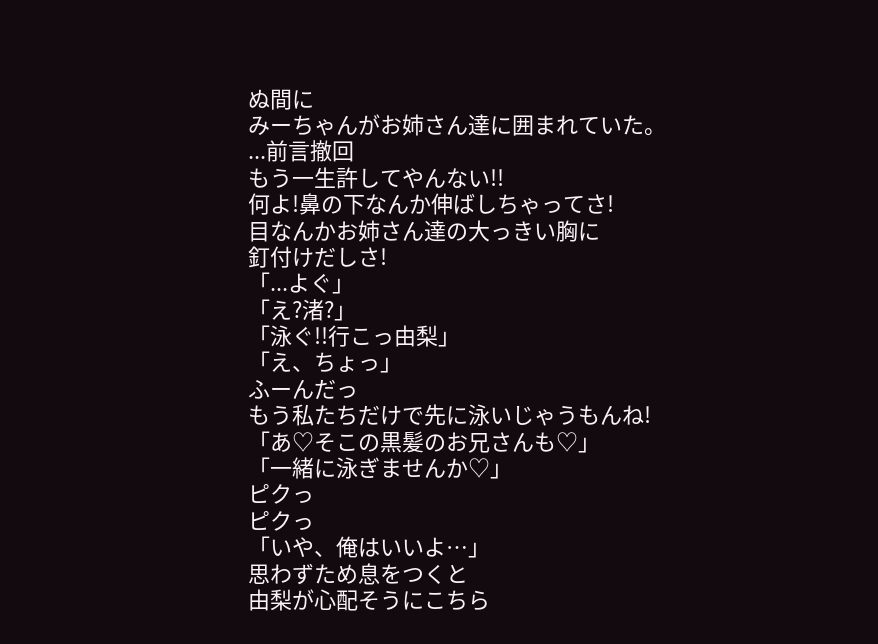ぬ間に
みーちゃんがお姉さん達に囲まれていた。
...前言撤回
もう一生許してやんない!!
何よ!鼻の下なんか伸ばしちゃってさ!
目なんかお姉さん達の大っきい胸に
釘付けだしさ!
「...よぐ」
「え?渚?」
「泳ぐ!!行こっ由梨」
「え、ちょっ」
ふーんだっ
もう私たちだけで先に泳いじゃうもんね!
「あ♡そこの黒髪のお兄さんも♡」
「一緒に泳ぎませんか♡」
ピクっ
ピクっ
「いや、俺はいいよ…」
思わずため息をつくと
由梨が心配そうにこちら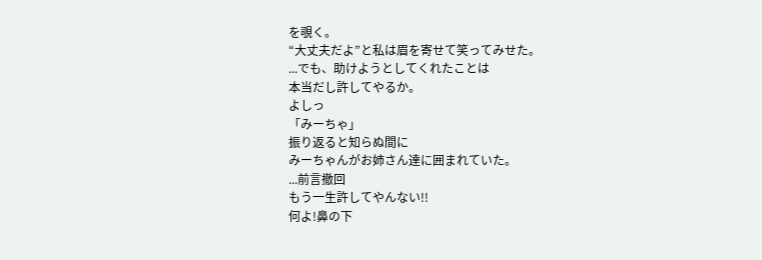を覗く。
“大丈夫だよ”と私は眉を寄せて笑ってみせた。
...でも、助けようとしてくれたことは
本当だし許してやるか。
よしっ
「みーちゃ」
振り返ると知らぬ間に
みーちゃんがお姉さん達に囲まれていた。
...前言撤回
もう一生許してやんない!!
何よ!鼻の下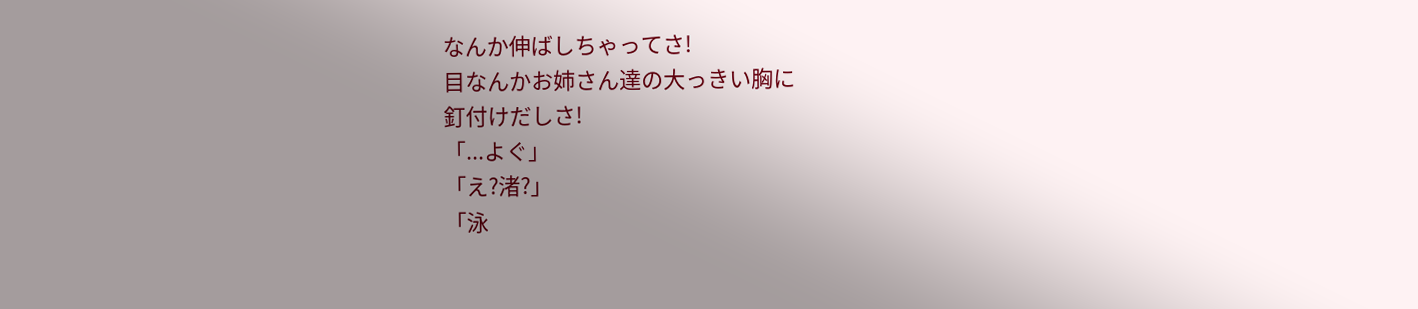なんか伸ばしちゃってさ!
目なんかお姉さん達の大っきい胸に
釘付けだしさ!
「...よぐ」
「え?渚?」
「泳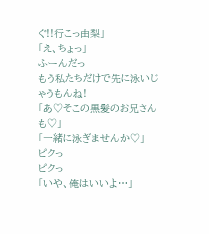ぐ!!行こっ由梨」
「え、ちょっ」
ふーんだっ
もう私たちだけで先に泳いじゃうもんね!
「あ♡そこの黒髪のお兄さんも♡」
「一緒に泳ぎませんか♡」
ピクっ
ピクっ
「いや、俺はいいよ…」